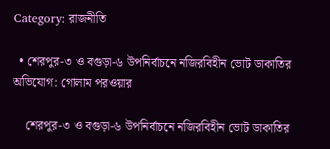Category: রাজনীতি

  • শেরপুর-৩ ও বগুড়া-৬ উপনির্বাচনে নজিরবিহীন ভোট ডাকাতির অভিযোগ: গোলাম পরওয়ার

    শেরপুর-৩ ও বগুড়া-৬ উপনির্বাচনে নজিরবিহীন ভোট ডাকাতির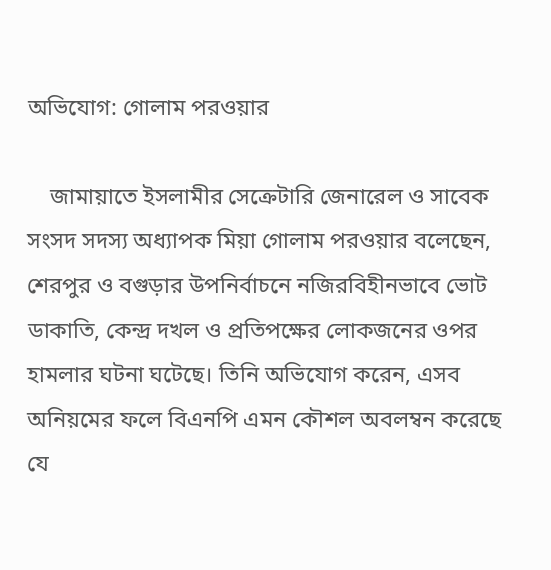অভিযোগ: গোলাম পরওয়ার

    জামায়াতে ইসলামীর সেক্রেটারি জেনারেল ও সাবেক সংসদ সদস্য অধ্যাপক মিয়া গোলাম পরওয়ার বলেছেন, শেরপুর ও বগুড়ার উপনির্বাচনে নজিরবিহীনভাবে ভোট ডাকাতি, কেন্দ্র দখল ও প্রতিপক্ষের লোকজনের ওপর হামলার ঘটনা ঘটেছে। তিনি অভিযোগ করেন, এসব অনিয়মের ফলে বিএনপি এমন কৌশল অবলম্বন করেছে যে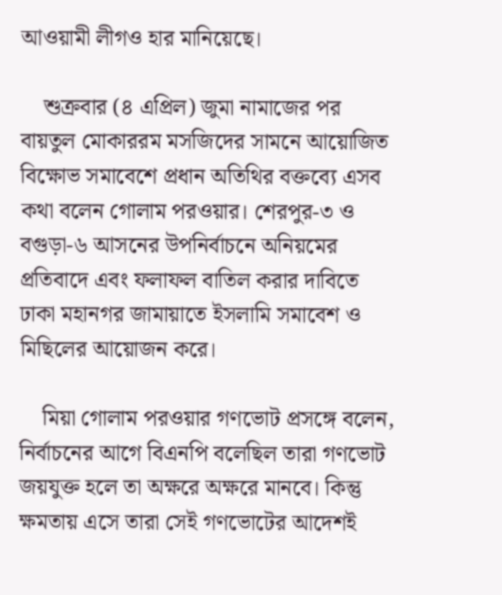আওয়ামী লীগও হার মানিয়েছে।

    শুক্রবার (৪ এপ্রিল) জুমা নামাজের পর বায়তুল মোকাররম মসজিদের সামনে আয়োজিত বিক্ষোভ সমাবেশে প্রধান অতিথির বক্তব্যে এসব কথা বলেন গোলাম পরওয়ার। শেরপুর-৩ ও বগুড়া-৬ আসনের উপনির্বাচনে অনিয়মের প্রতিবাদে এবং ফলাফল বাতিল করার দাবিতে ঢাকা মহানগর জামায়াতে ইসলামি সমাবেশ ও মিছিলের আয়োজন করে।

    মিয়া গোলাম পরওয়ার গণভোট প্রসঙ্গে বলেন, নির্বাচনের আগে বিএনপি বলেছিল তারা গণভোট জয়যুক্ত হলে তা অক্ষরে অক্ষরে মানবে। কিন্তু ক্ষমতায় এসে তারা সেই গণভোটের আদেশই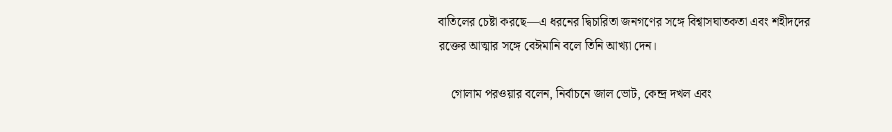বাতিলের চেষ্টা করছে—এ ধরনের দ্বিচারিতা জনগণের সঙ্গে বিশ্বাসঘাতকতা এবং শহীদদের রক্তের আত্মার সঙ্গে বেঈমানি বলে তিনি আখ্যা দেন।

    গোলাম পরওয়ার বলেন, নির্বাচনে জাল ভোট, কেন্দ্র দখল এবং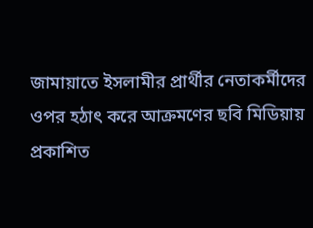জামায়াতে ইসলামীর প্রার্থীর নেতাকর্মীদের ওপর হঠাৎ করে আক্রমণের ছবি মিডিয়ায় প্রকাশিত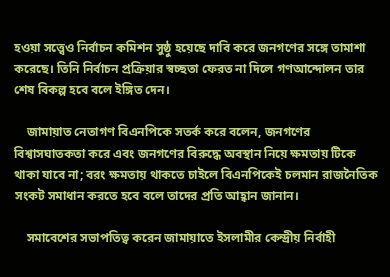হওয়া সত্ত্বেও নির্বাচন কমিশন সুষ্ঠু হয়েছে দাবি করে জনগণের সঙ্গে তামাশা করেছে। তিনি নির্বাচন প্রক্রিয়ার স্বচ্ছতা ফেরত না দিলে গণআন্দোলন তার শেষ বিকল্প হবে বলে ইঙ্গিত দেন।

    জামায়াত নেতাগণ বিএনপিকে সতর্ক করে বলেন, জনগণের বিশ্বাসঘাতকতা করে এবং জনগণের বিরুদ্ধে অবস্থান নিয়ে ক্ষমতায় টিকে থাকা যাবে না; বরং ক্ষমতায় থাকতে চাইলে বিএনপিকেই চলমান রাজনৈতিক সংকট সমাধান করতে হবে বলে তাদের প্রতি আহ্বান জানান।

    সমাবেশের সভাপতিত্ব করেন জামায়াতে ইসলামীর কেন্দ্রীয় নির্বাহী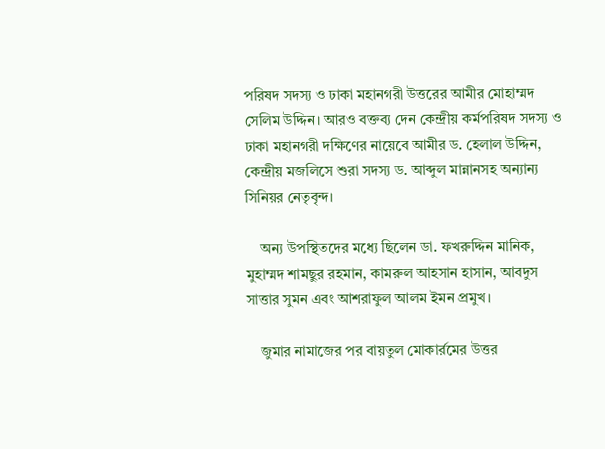পরিষদ সদস্য ও ঢাকা মহানগরী উত্তরের আমীর মোহাম্মদ সেলিম উদ্দিন। আরও বক্তব্য দেন কেন্দ্রীয় কর্মপরিষদ সদস্য ও ঢাকা মহানগরী দক্ষিণের নায়েবে আমীর ড. হেলাল উদ্দিন, কেন্দ্রীয় মজলিসে শুরা সদস্য ড. আব্দুল মান্নানসহ অন্যান্য সিনিয়র নেতৃবৃন্দ।

    অন্য উপস্থিতদের মধ্যে ছিলেন ডা. ফখরুদ্দিন মানিক, মুহাম্মদ শামছুর রহমান, কামরুল আহসান হাসান, আবদুস সাত্তার সুমন এবং আশরাফুল আলম ইমন প্রমুখ।

    জুমার নামাজের পর বায়তুল মোকার্রমের উত্তর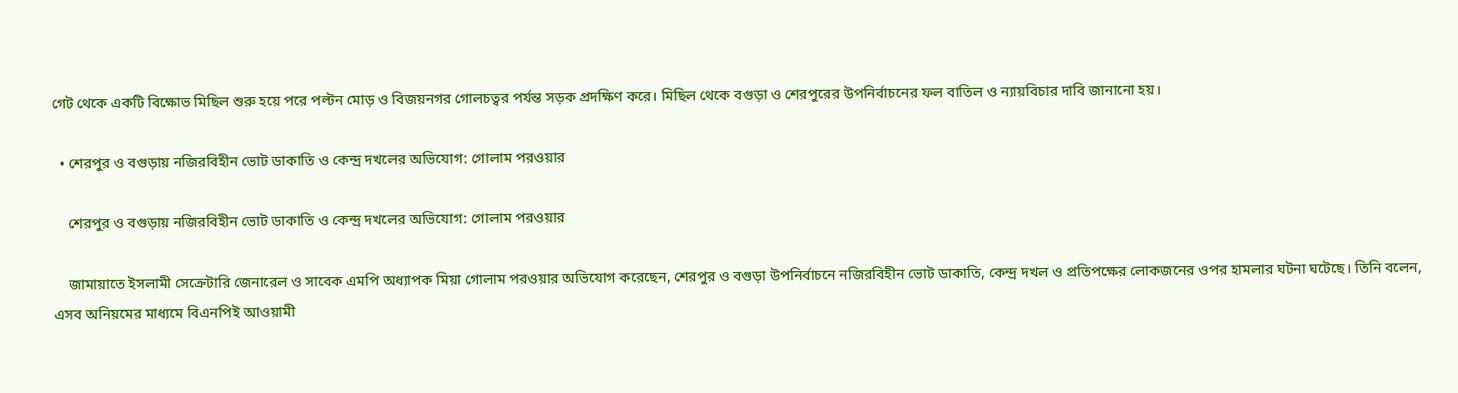গেট থেকে একটি বিক্ষোভ মিছিল শুরু হয়ে পরে পল্টন মোড় ও বিজয়নগর গোলচত্বর পর্যন্ত সড়ক প্রদক্ষিণ করে। মিছিল থেকে বগুড়া ও শেরপুরের উপনির্বাচনের ফল বাতিল ও ন্যায়বিচার দাবি জানানো হয়।

  • শেরপুর ও বগুড়ায় নজিরবিহীন ভোট ডাকাতি ও কেন্দ্র দখলের অভিযোগ: গোলাম পরওয়ার

    শেরপুর ও বগুড়ায় নজিরবিহীন ভোট ডাকাতি ও কেন্দ্র দখলের অভিযোগ: গোলাম পরওয়ার

    জামায়াতে ইসলামী সেক্রেটারি জেনারেল ও সাবেক এমপি অধ্যাপক মিয়া গোলাম পরওয়ার অভিযোগ করেছেন, শেরপুর ও বগুড়া উপনির্বাচনে নজিরবিহীন ভোট ডাকাতি, কেন্দ্র দখল ও প্রতিপক্ষের লোকজনের ওপর হামলার ঘটনা ঘটেছে। তিনি বলেন, এসব অনিয়মের মাধ্যমে বিএনপিই আওয়ামী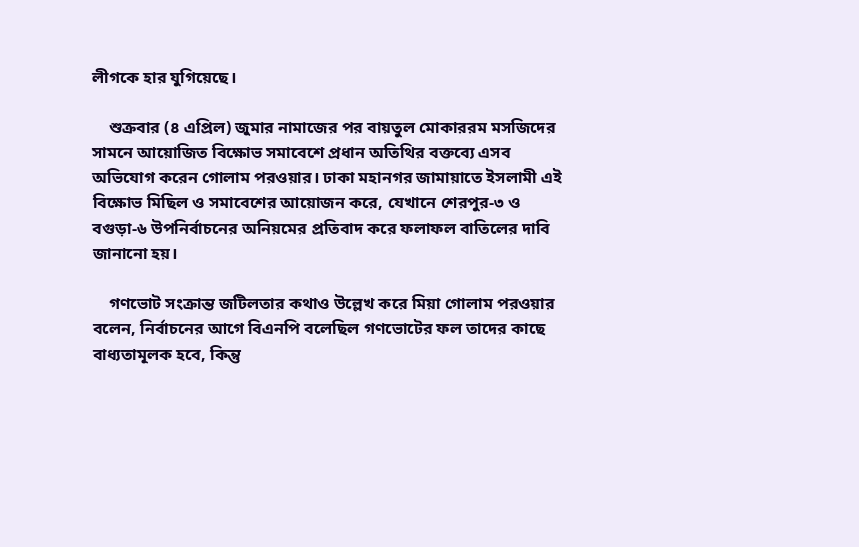লীগকে হার যুগিয়েছে।

    শুক্রবার (৪ এপ্রিল) জুমার নামাজের পর বায়তুল মোকাররম মসজিদের সামনে আয়োজিত বিক্ষোভ সমাবেশে প্রধান অতিথির বক্তব্যে এসব অভিযোগ করেন গোলাম পরওয়ার। ঢাকা মহানগর জামায়াতে ইসলামী এই বিক্ষোভ মিছিল ও সমাবেশের আয়োজন করে, যেখানে শেরপুর-৩ ও বগুড়া-৬ উপনির্বাচনের অনিয়মের প্রতিবাদ করে ফলাফল বাতিলের দাবি জানানো হয়।

    গণভোট সংক্রান্ত জটিলতার কথাও উল্লেখ করে মিয়া গোলাম পরওয়ার বলেন, নির্বাচনের আগে বিএনপি বলেছিল গণভোটের ফল তাদের কাছে বাধ্যতামূলক হবে, কিন্তু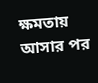ক্ষমতায় আসার পর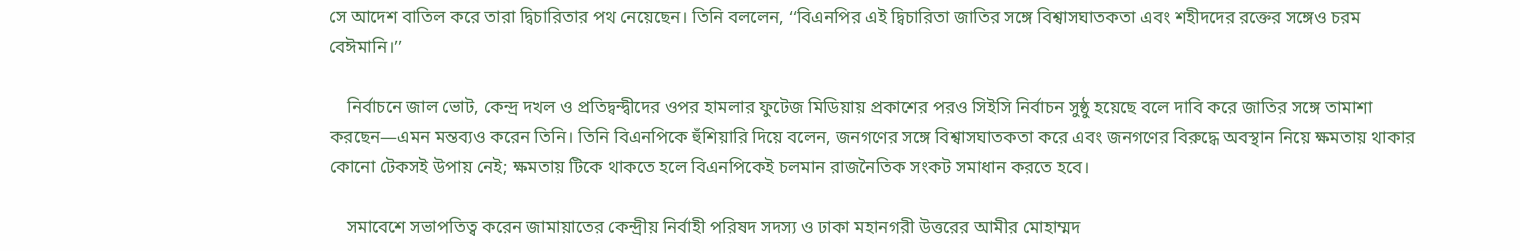সে আদেশ বাতিল করে তারা দ্বিচারিতার পথ নেয়েছেন। তিনি বললেন, ‘‘বিএনপির এই দ্বিচারিতা জাতির সঙ্গে বিশ্বাসঘাতকতা এবং শহীদদের রক্তের সঙ্গেও চরম বেঈমানি।’’

    নির্বাচনে জাল ভোট, কেন্দ্র দখল ও প্রতিদ্বন্দ্বীদের ওপর হামলার ফুটেজ মিডিয়ায় প্রকাশের পরও সিইসি নির্বাচন সুষ্ঠু হয়েছে বলে দাবি করে জাতির সঙ্গে তামাশা করছেন—এমন মন্তব্যও করেন তিনি। তিনি বিএনপিকে হুঁশিয়ারি দিয়ে বলেন, জনগণের সঙ্গে বিশ্বাসঘাতকতা করে এবং জনগণের বিরুদ্ধে অবস্থান নিয়ে ক্ষমতায় থাকার কোনো টেকসই উপায় নেই; ক্ষমতায় টিকে থাকতে হলে বিএনপিকেই চলমান রাজনৈতিক সংকট সমাধান করতে হবে।

    সমাবেশে সভাপতিত্ব করেন জামায়াতের কেন্দ্রীয় নির্বাহী পরিষদ সদস্য ও ঢাকা মহানগরী উত্তরের আমীর মোহাম্মদ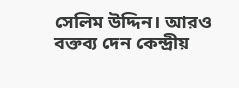সেলিম উদ্দিন। আরও বক্তব্য দেন কেন্দ্রীয়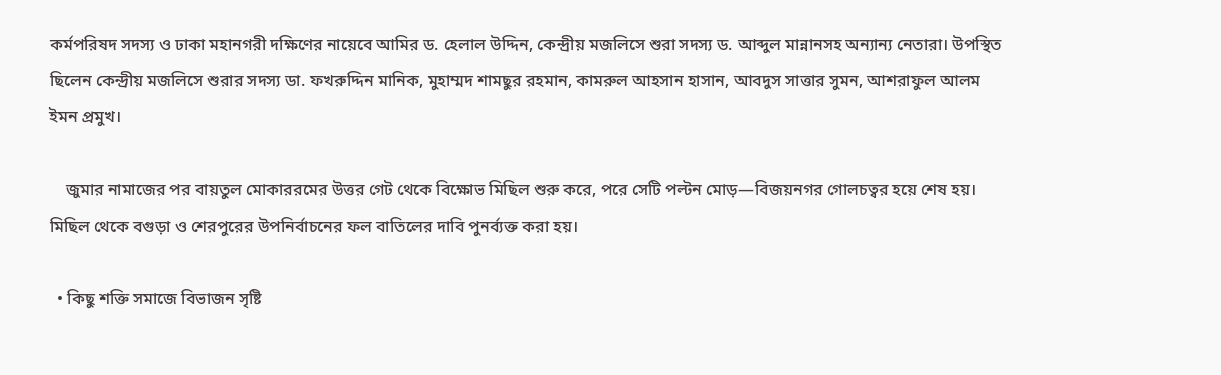কর্মপরিষদ সদস্য ও ঢাকা মহানগরী দক্ষিণের নায়েবে আমির ড. হেলাল উদ্দিন, কেন্দ্রীয় মজলিসে শুরা সদস্য ড. আব্দুল মান্নানসহ অন্যান্য নেতারা। উপস্থিত ছিলেন কেন্দ্রীয় মজলিসে শুরার সদস্য ডা. ফখরুদ্দিন মানিক, মুহাম্মদ শামছুর রহমান, কামরুল আহসান হাসান, আবদুস সাত্তার সুমন, আশরাফুল আলম ইমন প্রমুখ।

    জুমার নামাজের পর বায়তুল মোকাররমের উত্তর গেট থেকে বিক্ষোভ মিছিল শুরু করে, পরে সেটি পল্টন মোড়—বিজয়নগর গোলচত্বর হয়ে শেষ হয়। মিছিল থেকে বগুড়া ও শেরপুরের উপনির্বাচনের ফল বাতিলের দাবি পুনর্ব্যক্ত করা হয়।

  • কিছু শক্তি সমাজে বিভাজন সৃষ্টি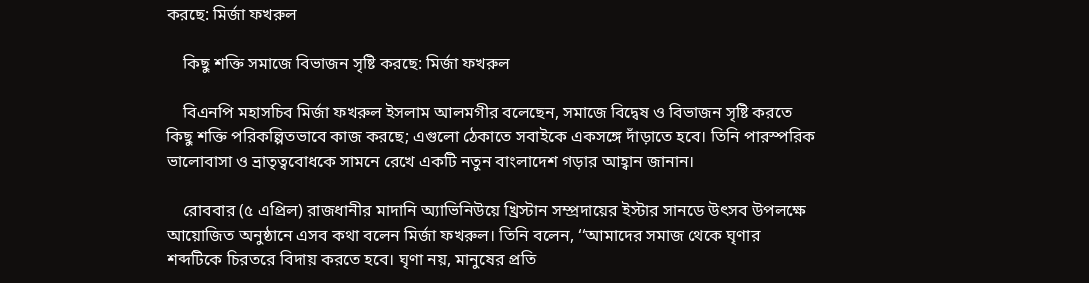করছে: মির্জা ফখরুল

    কিছু শক্তি সমাজে বিভাজন সৃষ্টি করছে: মির্জা ফখরুল

    বিএনপি মহাসচিব মির্জা ফখরুল ইসলাম আলমগীর বলেছেন, সমাজে বিদ্বেষ ও বিভাজন সৃষ্টি করতে কিছু শক্তি পরিকল্পিতভাবে কাজ করছে; এগুলো ঠেকাতে সবাইকে একসঙ্গে দাঁড়াতে হবে। তিনি পারস্পরিক ভালোবাসা ও ভ্রাতৃত্ববোধকে সামনে রেখে একটি নতুন বাংলাদেশ গড়ার আহ্বান জানান।

    রোববার (৫ এপ্রিল) রাজধানীর মাদানি অ্যাভিনিউয়ে খ্রিস্টান সম্প্রদায়ের ইস্টার সানডে উৎসব উপলক্ষে আয়োজিত অনুষ্ঠানে এসব কথা বলেন মির্জা ফখরুল। তিনি বলেন, ‘‘আমাদের সমাজ থেকে ঘৃণার শব্দটিকে চিরতরে বিদায় করতে হবে। ঘৃণা নয়, মানুষের প্রতি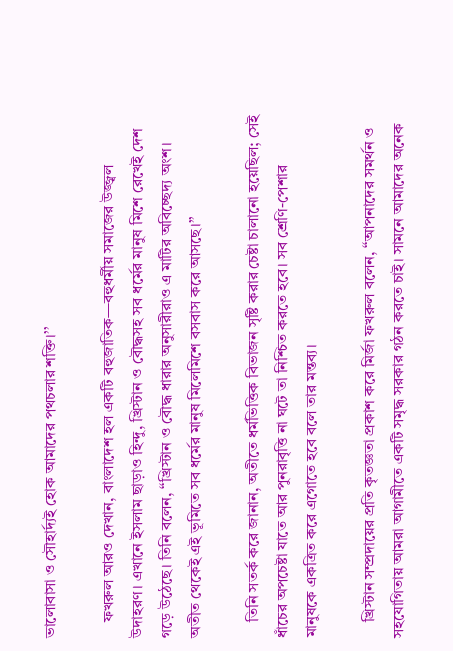ভালোবাসা ও সৌহার্দ্যই হোক আমাদের পথচলার শক্তি।’’

    ফখরুল আরও দেখান, বাংলাদেশ হল একটি বহুজাতিক—বহুধর্মীয় সমাজের উজ্জ্বল উদাহরণ। এখানে ইসলাম ছাড়াও হিন্দু, খ্রিস্টান ও বৌদ্ধসহ সব ধর্মের মানুষ মিশে রেখেই দেশ গড়ে উঠেছে। তিনি বলেন, ‘‘খ্রিস্টান ও বৌদ্ধ ধারার অনুসারীরাও এ মাটির অবিচ্ছেদ্য অংশ। অতীত থেকেই এই ভূমিতে সব ধর্মের মানুষ মিলেমিশে বসবাস করে আসছে।’’

    তিনি সতর্ক করে জানান, অতীতে ধর্মভিত্তিক বিভাজন সৃষ্টি করার চেষ্টা চালানো হয়েছিল; সেই ধাঁচের অপচেষ্টা যাতে আর পুনরাবৃত্তি না ঘটে তা নিশ্চিত করতে হবে। সব শ্রেণি-পেশার মানুষকে একত্রিত করে এগোতে হবে বলে তার মন্তব্য।

    খ্রিস্টান সম্প্রদায়ের প্রতি কৃতজ্ঞতা প্রকাশ করে মির্জা ফখরুল বলেন, ‘‘আপনাদের সমর্থন ও সহযোগিতায় আমরা আগামীতে একটি সমৃদ্ধ সরকার গঠন করতে চাই। সামনে আমাদের অনেক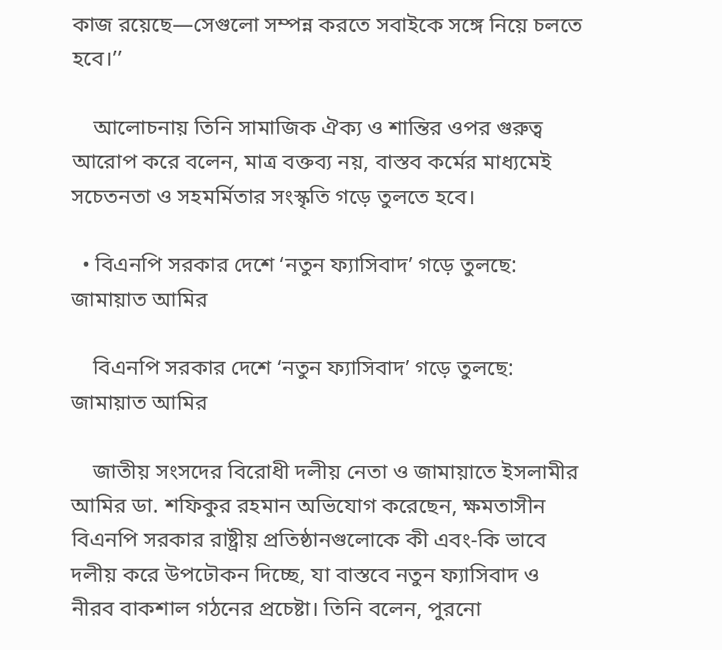কাজ রয়েছে—সেগুলো সম্পন্ন করতে সবাইকে সঙ্গে নিয়ে চলতে হবে।’’

    আলোচনায় তিনি সামাজিক ঐক্য ও শান্তির ওপর গুরুত্ব আরোপ করে বলেন, মাত্র বক্তব্য নয়, বাস্তব কর্মের মাধ্যমেই সচেতনতা ও সহমর্মিতার সংস্কৃতি গড়ে তুলতে হবে।

  • বিএনপি সরকার দেশে ‘নতুন ফ্যাসিবাদ’ গড়ে তুলছে: জামায়াত আমির

    বিএনপি সরকার দেশে ‘নতুন ফ্যাসিবাদ’ গড়ে তুলছে: জামায়াত আমির

    জাতীয় সংসদের বিরোধী দলীয় নেতা ও জামায়াতে ইসলামীর আমির ডা. শফিকুর রহমান অভিযোগ করেছেন, ক্ষমতাসীন বিএনপি সরকার রাষ্ট্রীয় প্রতিষ্ঠানগুলোকে কী এবং-কি ভাবে দলীয় করে উপঢৌকন দিচ্ছে, যা বাস্তবে নতুন ফ্যাসিবাদ ও নীরব বাকশাল গঠনের প্রচেষ্টা। তিনি বলেন, পুরনো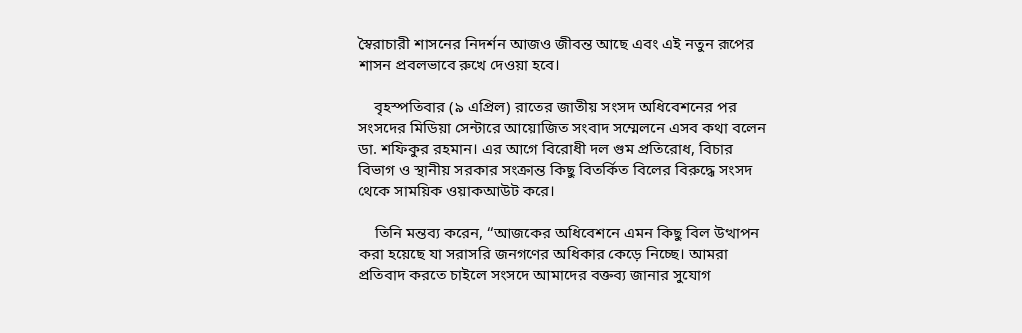স্বৈরাচারী শাসনের নিদর্শন আজও জীবন্ত আছে এবং এই নতুন রূপের শাসন প্রবলভাবে রুখে দেওয়া হবে।

    বৃহস্পতিবার (৯ এপ্রিল) রাতের জাতীয় সংসদ অধিবেশনের পর সংসদের মিডিয়া সেন্টারে আয়োজিত সংবাদ সম্মেলনে এসব কথা বলেন ডা. শফিকুর রহমান। এর আগে বিরোধী দল গুম প্রতিরোধ, বিচার বিভাগ ও স্থানীয় সরকার সংক্রান্ত কিছু বিতর্কিত বিলের বিরুদ্ধে সংসদ থেকে সাময়িক ওয়াকআউট করে।

    তিনি মন্তব্য করেন, ‘‘আজকের অধিবেশনে এমন কিছু বিল উত্থাপন করা হয়েছে যা সরাসরি জনগণের অধিকার কেড়ে নিচ্ছে। আমরা প্রতিবাদ করতে চাইলে সংসদে আমাদের বক্তব্য জানার সুযোগ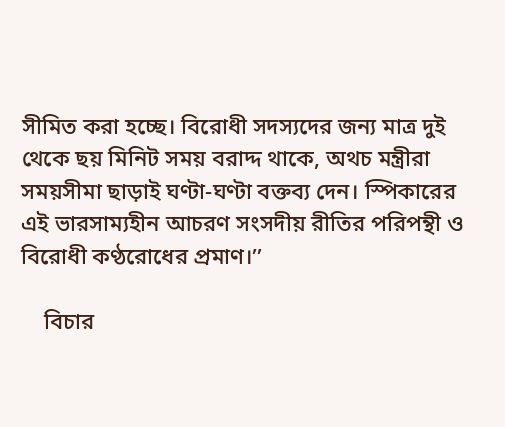সীমিত করা হচ্ছে। বিরোধী সদস্যদের জন্য মাত্র দুই থেকে ছয় মিনিট সময় বরাদ্দ থাকে, অথচ মন্ত্রীরা সময়সীমা ছাড়াই ঘণ্টা-ঘণ্টা বক্তব্য দেন। স্পিকারের এই ভারসাম্যহীন আচরণ সংসদীয় রীতির পরিপন্থী ও বিরোধী কণ্ঠরোধের প্রমাণ।’’

    বিচার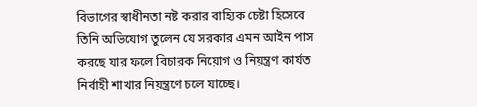বিভাগের স্বাধীনতা নষ্ট করার বাহ্যিক চেষ্টা হিসেবে তিনি অভিযোগ তুলেন যে সরকার এমন আইন পাস করছে যার ফলে বিচারক নিয়োগ ও নিয়ন্ত্রণ কার্যত নির্বাহী শাখার নিয়ন্ত্রণে চলে যাচ্ছে।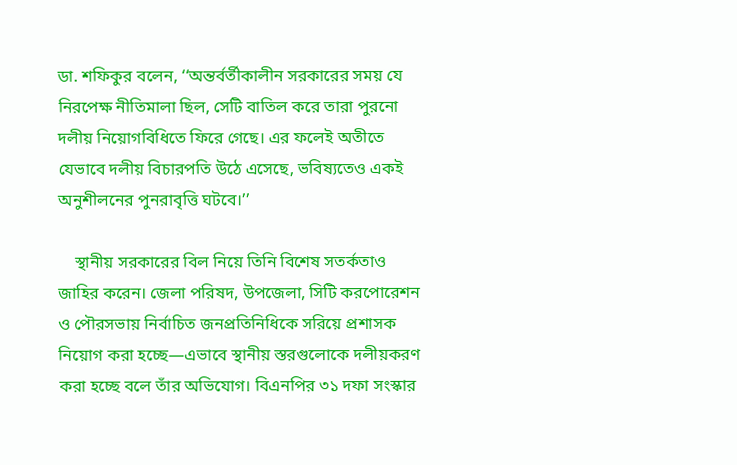ডা. শফিকুর বলেন, ‘‘অন্তর্বর্তীকালীন সরকারের সময় যে নিরপেক্ষ নীতিমালা ছিল, সেটি বাতিল করে তারা পুরনো দলীয় নিয়োগবিধিতে ফিরে গেছে। এর ফলেই অতীতে যেভাবে দলীয় বিচারপতি উঠে এসেছে, ভবিষ্যতেও একই অনুশীলনের পুনরাবৃত্তি ঘটবে।’’

    স্থানীয় সরকারের বিল নিয়ে তিনি বিশেষ সতর্কতাও জাহির করেন। জেলা পরিষদ, উপজেলা, সিটি করপোরেশন ও পৌরসভায় নির্বাচিত জনপ্রতিনিধিকে সরিয়ে প্রশাসক নিয়োগ করা হচ্ছে—এভাবে স্থানীয় স্তরগুলোকে দলীয়করণ করা হচ্ছে বলে তাঁর অভিযোগ। বিএনপির ৩১ দফা সংস্কার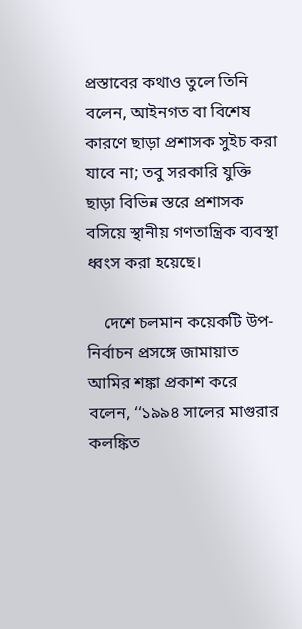প্রস্তাবের কথাও তুলে তিনি বলেন, আইনগত বা বিশেষ কারণে ছাড়া প্রশাসক সুইচ করা যাবে না; তবু সরকারি যুক্তি ছাড়া বিভিন্ন স্তরে প্রশাসক বসিয়ে স্থানীয় গণতান্ত্রিক ব্যবস্থা ধ্বংস করা হয়েছে।

    দেশে চলমান কয়েকটি উপ-নির্বাচন প্রসঙ্গে জামায়াত আমির শঙ্কা প্রকাশ করে বলেন, ‘‘১৯৯৪ সালের মাগুরার কলঙ্কিত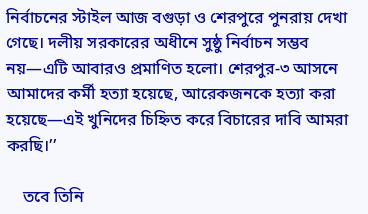নির্বাচনের স্টাইল আজ বগুড়া ও শেরপুরে পুনরায় দেখা গেছে। দলীয় সরকারের অধীনে সুষ্ঠু নির্বাচন সম্ভব নয়—এটি আবারও প্রমাণিত হলো। শেরপুর-৩ আসনে আমাদের কর্মী হত্যা হয়েছে, আরেকজনকে হত্যা করা হয়েছে—এই খুনিদের চিহ্নিত করে বিচারের দাবি আমরা করছি।’’

    তবে তিনি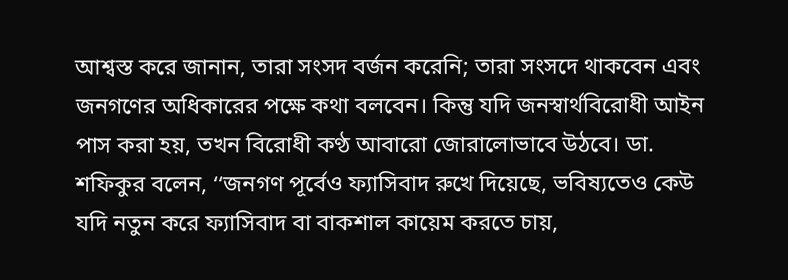আশ্বস্ত করে জানান, তারা সংসদ বর্জন করেনি; তারা সংসদে থাকবেন এবং জনগণের অধিকারের পক্ষে কথা বলবেন। কিন্তু যদি জনস্বার্থবিরোধী আইন পাস করা হয়, তখন বিরোধী কণ্ঠ আবারো জোরালোভাবে উঠবে। ডা. শফিকুর বলেন, ‘‘জনগণ পূর্বেও ফ্যাসিবাদ রুখে দিয়েছে, ভবিষ্যতেও কেউ যদি নতুন করে ফ্যাসিবাদ বা বাকশাল কায়েম করতে চায়,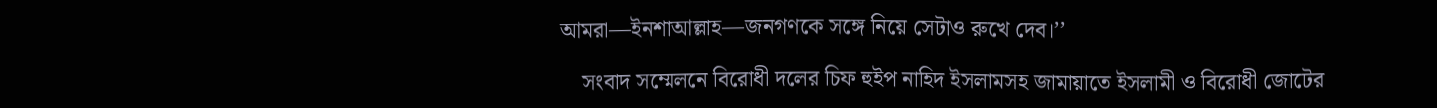আমরা—ইনশাআল্লাহ—জনগণকে সঙ্গে নিয়ে সেটাও রুখে দেব।’’

    সংবাদ সম্মেলনে বিরোধী দলের চিফ হুইপ নাহিদ ইসলামসহ জামায়াতে ইসলামী ও বিরোধী জোটের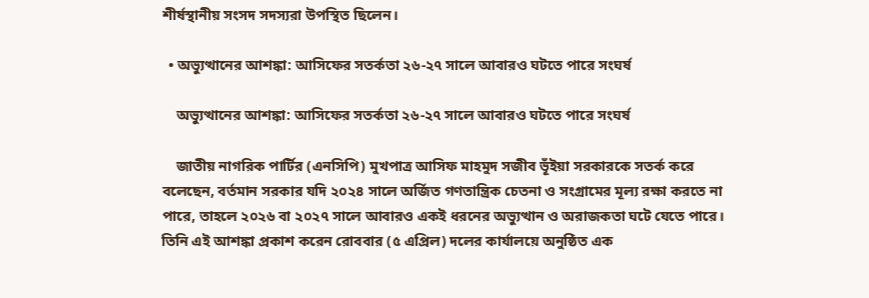শীর্ষস্থানীয় সংসদ সদস্যরা উপস্থিত ছিলেন।

  • অভ্যুত্থানের আশঙ্কা: আসিফের সতর্কতা ২৬-২৭ সালে আবারও ঘটতে পারে সংঘর্ষ

    অভ্যুত্থানের আশঙ্কা: আসিফের সতর্কতা ২৬-২৭ সালে আবারও ঘটতে পারে সংঘর্ষ

    জাতীয় নাগরিক পার্টির (এনসিপি) মুখপাত্র আসিফ মাহমুদ সজীব ভূঁইয়া সরকারকে সতর্ক করে বলেছেন, বর্তমান সরকার যদি ২০২৪ সালে অর্জিত গণতান্ত্রিক চেতনা ও সংগ্রামের মূল্য রক্ষা করতে না পারে, তাহলে ২০২৬ বা ২০২৭ সালে আবারও একই ধরনের অভ্যুত্থান ও অরাজকতা ঘটে যেতে পারে। তিনি এই আশঙ্কা প্রকাশ করেন রোববার (৫ এপ্রিল) দলের কার্যালয়ে অনুষ্ঠিত এক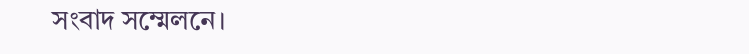সংবাদ সম্মেলনে।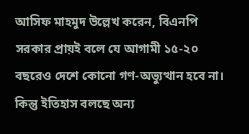আসিফ মাহমুদ উল্লেখ করেন, বিএনপি সরকার প্রায়ই বলে যে আগামী ১৫-২০ বছরেও দেশে কোনো গণ-অভ্যুত্থান হবে না। কিন্তু ইতিহাস বলছে অন্য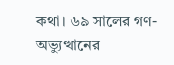কথা। ৬৯ সালের গণ-অভ্যুত্থানের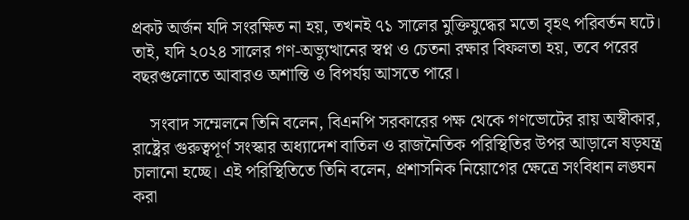প্রকট অর্জন যদি সংরক্ষিত না হয়, তখনই ৭১ সালের মুক্তিযুদ্ধের মতো বৃহৎ পরিবর্তন ঘটে। তাই, যদি ২০২৪ সালের গণ-অভ্যুত্থানের স্বপ্ন ও চেতনা রক্ষার বিফলতা হয়, তবে পরের বছরগুলোতে আবারও অশান্তি ও বিপর্যয় আসতে পারে।

    সংবাদ সম্মেলনে তিনি বলেন, বিএনপি সরকারের পক্ষ থেকে গণভোটের রায় অস্বীকার, রাষ্ট্রের গুরুত্বপূর্ণ সংস্কার অধ্যাদেশ বাতিল ও রাজনৈতিক পরিস্থিতির উপর আড়ালে ষড়যন্ত্র চালানো হচ্ছে। এই পরিস্থিতিতে তিনি বলেন, প্রশাসনিক নিয়োগের ক্ষেত্রে সংবিধান লঙ্ঘন করা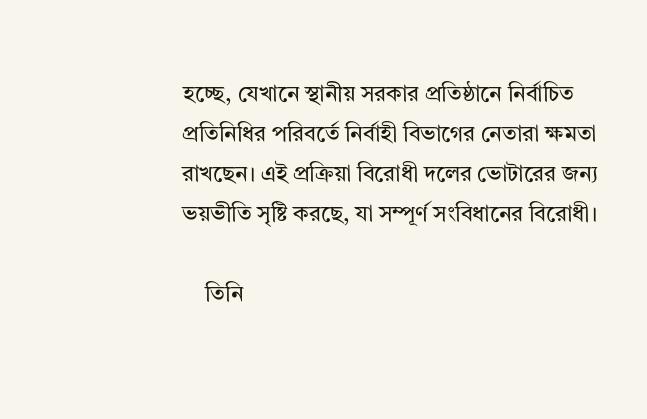হচ্ছে, যেখানে স্থানীয় সরকার প্রতিষ্ঠানে নির্বাচিত প্রতিনিধির পরিবর্তে নির্বাহী বিভাগের নেতারা ক্ষমতা রাখছেন। এই প্রক্রিয়া বিরোধী দলের ভোটারের জন্য ভয়ভীতি সৃষ্টি করছে, যা সম্পূর্ণ সংবিধানের বিরোধী।

    তিনি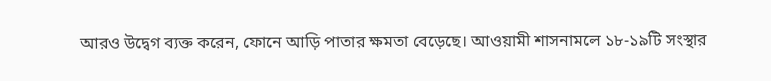আরও উদ্বেগ ব্যক্ত করেন, ফোনে আড়ি পাতার ক্ষমতা বেড়েছে। আওয়ামী শাসনামলে ১৮-১৯টি সংস্থার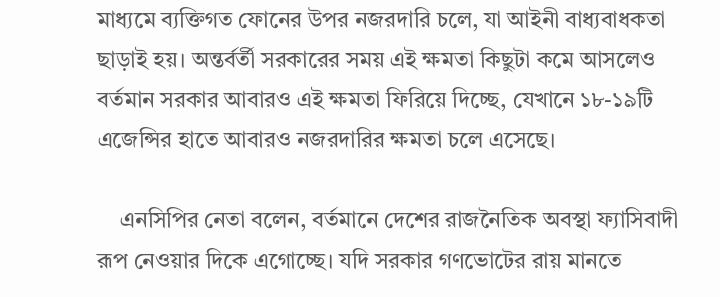মাধ্যমে ব্যক্তিগত ফোনের উপর নজরদারি চলে, যা আইনী বাধ্যবাধকতা ছাড়াই হয়। অন্তর্বর্তী সরকারের সময় এই ক্ষমতা কিছুটা কমে আসলেও বর্তমান সরকার আবারও এই ক্ষমতা ফিরিয়ে দিচ্ছে, যেখানে ১৮-১৯টি এজেন্সির হাতে আবারও নজরদারির ক্ষমতা চলে এসেছে।

    এনসিপির নেতা বলেন, বর্তমানে দেশের রাজনৈতিক অবস্থা ফ্যাসিবাদী রূপ নেওয়ার দিকে এগোচ্ছে। যদি সরকার গণভোটের রায় মানতে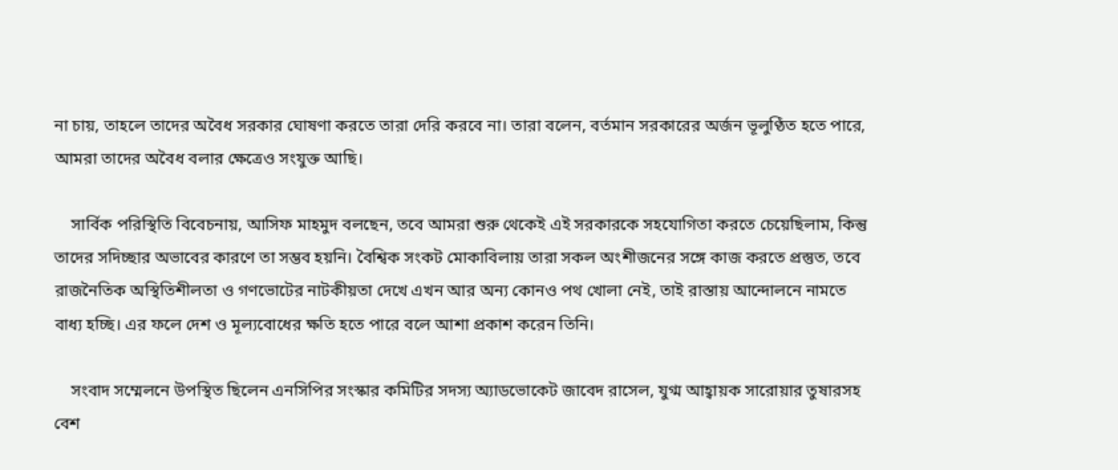না চায়, তাহলে তাদের অবৈধ সরকার ঘোষণা করতে তারা দেরি করবে না। তারা বলেন, বর্তমান সরকারের অর্জন ভূলুণ্ঠিত হতে পারে, আমরা তাদের অবৈধ বলার ক্ষেত্রেও সংযুক্ত আছি।

    সার্বিক পরিস্থিতি বিবেচনায়, আসিফ মাহমুদ বলছেন, তবে আমরা শুরু থেকেই এই সরকারকে সহযোগিতা করতে চেয়েছিলাম, কিন্তু তাদের সদিচ্ছার অভাবের কারণে তা সম্ভব হয়নি। বৈশ্বিক সংকট মোকাবিলায় তারা সকল অংশীজনের সঙ্গে কাজ করতে প্রস্তুত, তবে রাজনৈতিক অস্থিতিশীলতা ও গণভোটের নাটকীয়তা দেখে এখন আর অন্য কোনও পথ খোলা নেই, তাই রাস্তায় আন্দোলনে নামতে বাধ্য হচ্ছি। এর ফলে দেশ ও মূল্যবোধের ক্ষতি হতে পারে বলে আশা প্রকাশ করেন তিনি।

    সংবাদ সম্মেলনে উপস্থিত ছিলেন এনসিপির সংস্কার কমিটির সদস্য অ্যাডভোকেট জাবেদ রাসেল, যুগ্ম আহ্বায়ক সারোয়ার তুষারসহ বেশ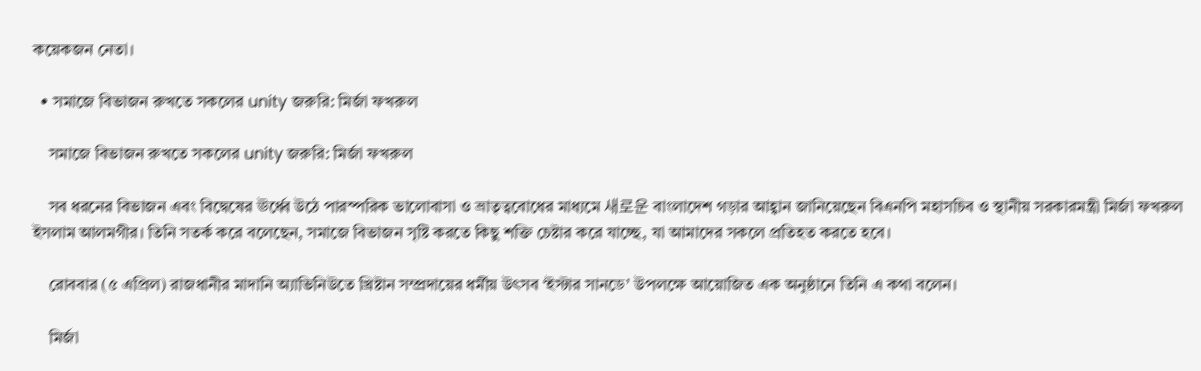কয়েকজন নেতা।

  • সমাজে বিভাজন রুখতে সকলের unity জরুরি: মির্জা ফখরুল

    সমাজে বিভাজন রুখতে সকলের unity জরুরি: মির্জা ফখরুল

    সব ধরনের বিভাজন এবং বিদ্বেষের ঊর্ধ্বে উঠে পারস্পরিক ভালোবাসা ও ভ্রাতৃত্ববোধের মাধ্যমে 새로운 বাংলাদেশ গড়ার আহ্বান জানিয়েছেন বিএনপি মহাসচিব ও স্থানীয় সরকারমন্ত্রী মির্জা ফখরুল ইসলাম আলমগীর। তিনি সতর্ক করে বলেছেন, সমাজে বিভাজন সৃষ্টি করতে কিছু শক্তি চেষ্টার করে যাচ্ছে, যা আমাদের সকলে প্রতিহত করতে হবে।

    রোববার (৫ এপ্রিল) রাজধানীর মাদানি অ্যাভিনিউতে খ্রিষ্টান সম্প্রদায়ের ধর্মীয় উৎসব ‘ইস্টার সানডে’ উপলক্ষে আয়োজিত এক অনুষ্ঠানে তিনি এ কথা বলেন।

    মির্জা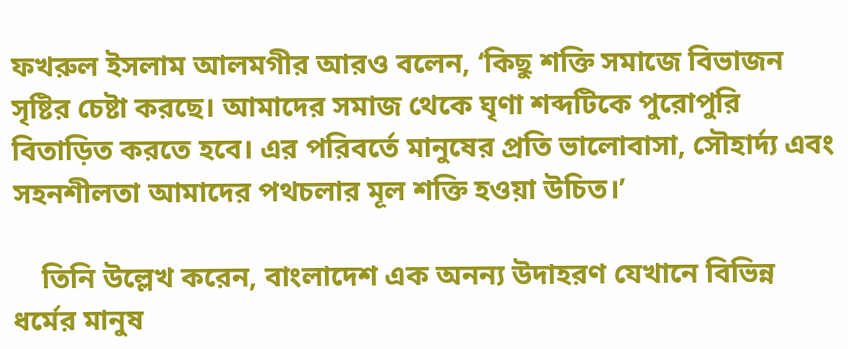ফখরুল ইসলাম আলমগীর আরও বলেন, ‘কিছু শক্তি সমাজে বিভাজন সৃষ্টির চেষ্টা করছে। আমাদের সমাজ থেকে ঘৃণা শব্দটিকে পুরোপুরি বিতাড়িত করতে হবে। এর পরিবর্তে মানুষের প্রতি ভালোবাসা, সৌহার্দ্য এবং সহনশীলতা আমাদের পথচলার মূল শক্তি হওয়া উচিত।’

    তিনি উল্লেখ করেন, বাংলাদেশ এক অনন্য উদাহরণ যেখানে বিভিন্ন ধর্মের মানুষ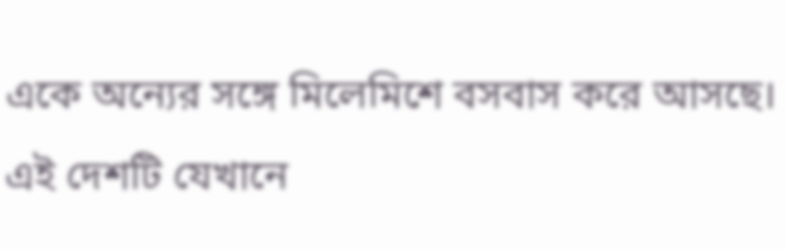একে অন্যের সঙ্গে মিলেমিশে বসবাস করে আসছে। এই দেশটি যেখানে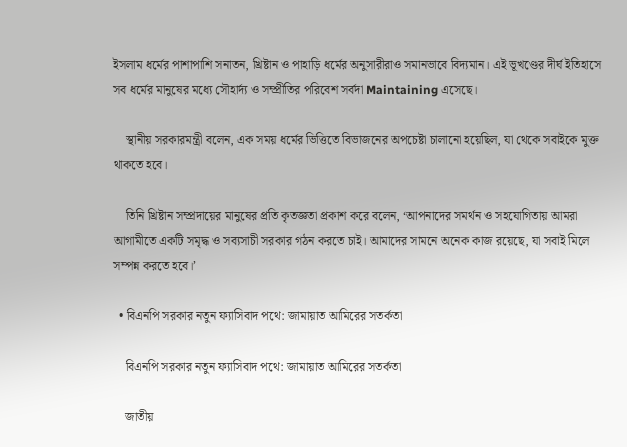ইসলাম ধর্মের পাশাপাশি সনাতন, খ্রিষ্টান ও পাহাড়ি ধর্মের অনুসারীরাও সমানভাবে বিদ্যমান। এই ভূখণ্ডের দীর্ঘ ইতিহাসে সব ধর্মের মানুষের মধ্যে সৌহার্দ্য ও সম্প্রীতির পরিবেশ সর্বদা Maintaining এসেছে।

    স্থানীয় সরকারমন্ত্রী বলেন, এক সময় ধর্মের ভিত্তিতে বিভাজনের অপচেষ্টা চালানো হয়েছিল, যা থেকে সবাইকে মুক্ত থাকতে হবে।

    তিনি খ্রিষ্টান সম্প্রদায়ের মানুষের প্রতি কৃতজ্ঞতা প্রকাশ করে বলেন, ‘আপনাদের সমর্থন ও সহযোগিতায় আমরা আগামীতে একটি সমৃদ্ধ ও সব্যসাচী সরকার গঠন করতে চাই। আমাদের সামনে অনেক কাজ রয়েছে, যা সবাই মিলে সম্পন্ন করতে হবে।’

  • বিএনপি সরকার নতুন ফ্যাসিবাদ পথে: জামায়াত আমিরের সতর্কতা

    বিএনপি সরকার নতুন ফ্যাসিবাদ পথে: জামায়াত আমিরের সতর্কতা

    জাতীয়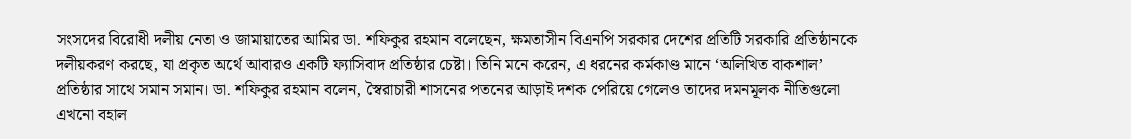সংসদের বিরোধী দলীয় নেতা ও জামায়াতের আমির ডা. শফিকুর রহমান বলেছেন, ক্ষমতাসীন বিএনপি সরকার দেশের প্রতিটি সরকারি প্রতিষ্ঠানকে দলীয়করণ করছে, যা প্রকৃত অর্থে আবারও একটি ফ্যাসিবাদ প্রতিষ্ঠার চেষ্টা। তিনি মনে করেন, এ ধরনের কর্মকাণ্ড মানে ‘অলিখিত বাকশাল’ প্রতিষ্ঠার সাথে সমান সমান। ডা. শফিকুর রহমান বলেন, স্বৈরাচারী শাসনের পতনের আড়াই দশক পেরিয়ে গেলেও তাদের দমনমূলক নীতিগুলো এখনো বহাল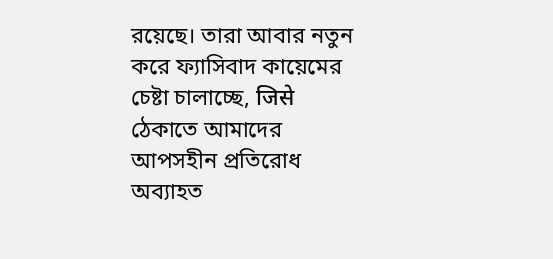রয়েছে। তারা আবার নতুন করে ফ্যাসিবাদ কায়েমের চেষ্টা চালাচ্ছে, जिसे ঠেকাতে আমাদের আপসহীন প্রতিরোধ অব্যাহত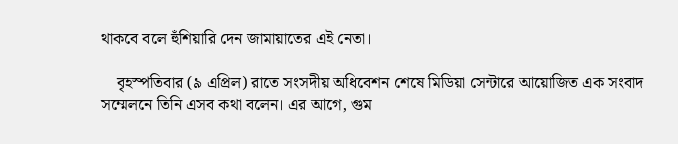থাকবে বলে হুঁশিয়ারি দেন জামায়াতের এই নেতা।

    বৃহস্পতিবার (৯ এপ্রিল) রাতে সংসদীয় অধিবেশন শেষে মিডিয়া সেন্টারে আয়োজিত এক সংবাদ সম্মেলনে তিনি এসব কথা বলেন। এর আগে, গুম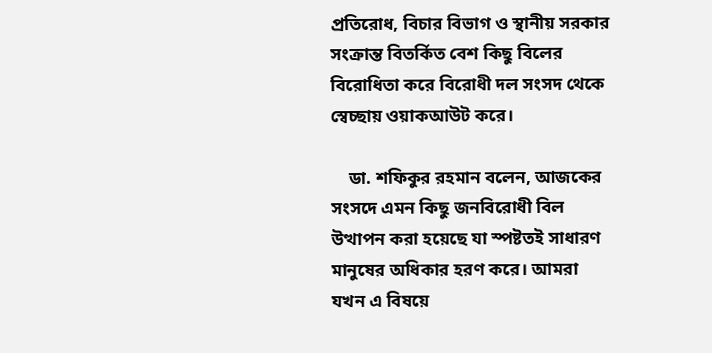প্রতিরোধ, বিচার বিভাগ ও স্থানীয় সরকার সংক্রান্ত বিতর্কিত বেশ কিছু বিলের বিরোধিতা করে বিরোধী দল সংসদ থেকে স্বেচ্ছায় ওয়াকআউট করে।

    ডা. শফিকুর রহমান বলেন, আজকের সংসদে এমন কিছু জনবিরোধী বিল উত্থাপন করা হয়েছে যা স্পষ্টতই সাধারণ মানুষের অধিকার হরণ করে। আমরা যখন এ বিষয়ে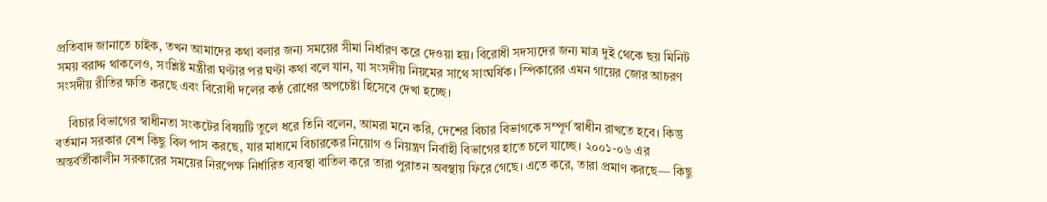প্রতিবাদ জানাতে চাইক, তখন আমাদের কথা বলার জন্য সময়ের সীমা নির্ধারণ করে দেওয়া হয়। বিরোধী সদস্যদের জন্য মাত্র দুই থেকে ছয় মিনিট সময় বরাদ্দ থাকলেও, সংশ্লিষ্ট মন্ত্রীরা ঘণ্টার পর ঘণ্টা কথা বলে যান, যা সংসদীয় নিয়মের সাথে সাংঘর্ষিক। স্পিকারের এমন গায়ের জোর আচরণ সংসদীয় রীতির ক্ষতি করছে এবং বিরোধী দলের কণ্ঠ রোধের অপচেষ্টা হিসেবে দেখা হচ্ছে।

    বিচার বিভাগের স্বাধীনতা সংকটের বিষয়টি তুলে ধরে তিনি বলেন, আমরা মনে করি, দেশের বিচার বিভাগকে সম্পূর্ণ স্বাধীন রাখতে হবে। কিন্তু বর্তমান সরকার বেশ কিছু বিল পাস করছে, যার মাধ্যমে বিচারকের নিয়োগ ও নিয়ন্ত্রণ নির্বাহী বিভাগের হাতে চলে যাচ্ছে। ২০০১-০৬ এর অন্তর্বর্তীকালীন সরকারের সময়ের নিরপেক্ষ নির্ধারিত ব্যবস্থা বাতিল করে তারা পুরাতন অবস্থায় ফিরে গেছে। এতে করে, তারা প্রমাণ করছে— কিছু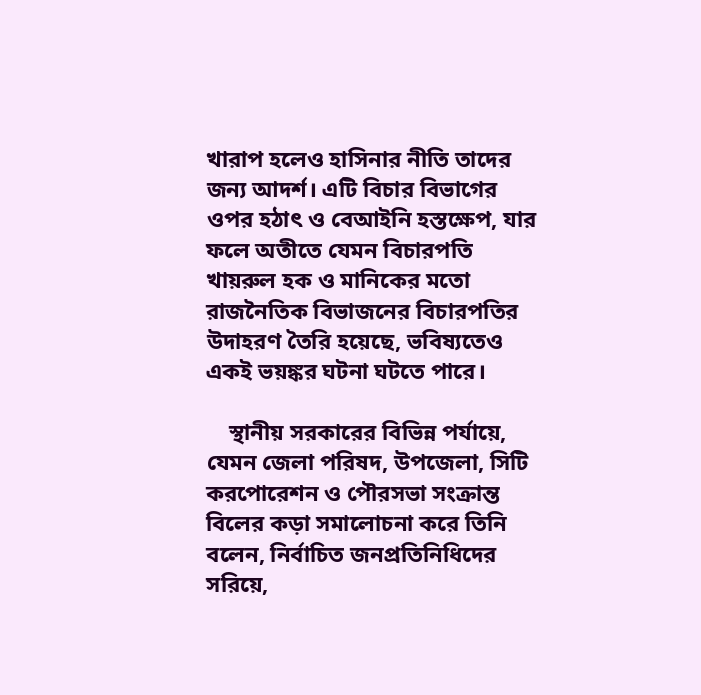খারাপ হলেও হাসিনার নীতি তাদের জন্য আদর্শ। এটি বিচার বিভাগের ওপর হঠাৎ ও বেআইনি হস্তক্ষেপ, যার ফলে অতীতে যেমন বিচারপতি খায়রুল হক ও মানিকের মতো রাজনৈতিক বিভাজনের বিচারপতির উদাহরণ তৈরি হয়েছে, ভবিষ্যতেও একই ভয়ঙ্কর ঘটনা ঘটতে পারে।

    স্থানীয় সরকারের বিভিন্ন পর্যায়ে, যেমন জেলা পরিষদ, উপজেলা, সিটি করপোরেশন ও পৌরসভা সংক্রান্ত বিলের কড়া সমালোচনা করে তিনি বলেন, নির্বাচিত জনপ্রতিনিধিদের সরিয়ে,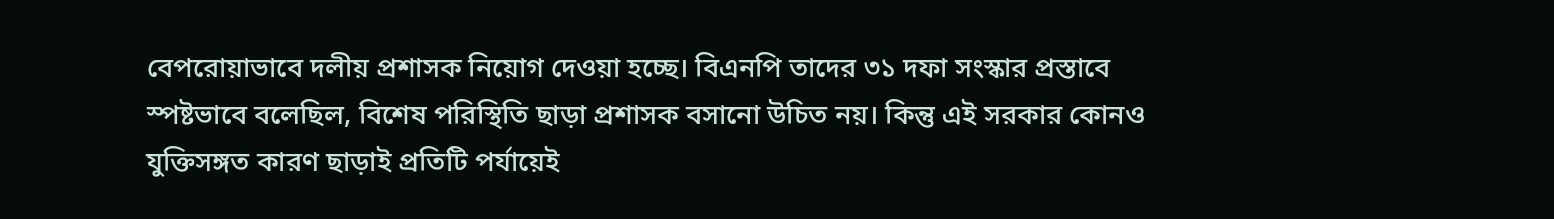বেপরোয়াভাবে দলীয় প্রশাসক নিয়োগ দেওয়া হচ্ছে। বিএনপি তাদের ৩১ দফা সংস্কার প্রস্তাবে স্পষ্টভাবে বলেছিল, বিশেষ পরিস্থিতি ছাড়া প্রশাসক বসানো উচিত নয়। কিন্তু এই সরকার কোনও যুক্তিসঙ্গত কারণ ছাড়াই প্রতিটি পর্যায়েই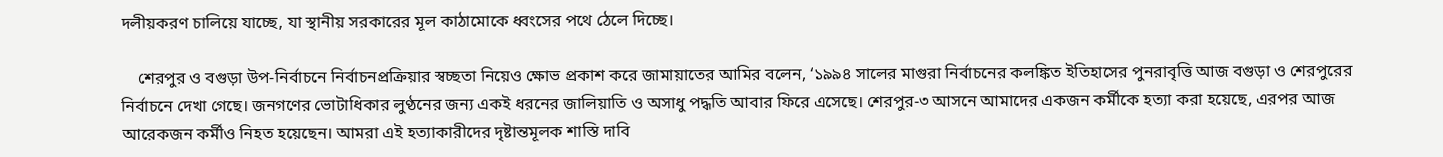দলীয়করণ চালিয়ে যাচ্ছে, যা স্থানীয় সরকারের মূল কাঠামোকে ধ্বংসের পথে ঠেলে দিচ্ছে।

    শেরপুর ও বগুড়া উপ-নির্বাচনে নির্বাচনপ্রক্রিয়ার স্বচ্ছতা নিয়েও ক্ষোভ প্রকাশ করে জামায়াতের আমির বলেন, ‘১৯৯৪ সালের মাগুরা নির্বাচনের কলঙ্কিত ইতিহাসের পুনরাবৃত্তি আজ বগুড়া ও শেরপুরের নির্বাচনে দেখা গেছে। জনগণের ভোটাধিকার লুণ্ঠনের জন্য একই ধরনের জালিয়াতি ও অসাধু পদ্ধতি আবার ফিরে এসেছে। শেরপুর-৩ আসনে আমাদের একজন কর্মীকে হত্যা করা হয়েছে, এরপর আজ আরেকজন কর্মীও নিহত হয়েছেন। আমরা এই হত্যাকারীদের দৃষ্টান্তমূলক শাস্তি দাবি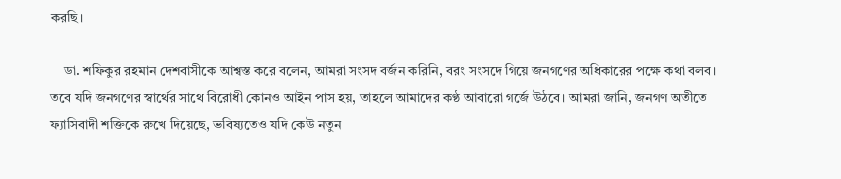করছি।

    ডা. শফিকুর রহমান দেশবাসীকে আশ্বস্ত করে বলেন, আমরা সংসদ বর্জন করিনি, বরং সংসদে গিয়ে জনগণের অধিকারের পক্ষে কথা বলব। তবে যদি জনগণের স্বার্থের সাথে বিরোধী কোনও আইন পাস হয়, তাহলে আমাদের কণ্ঠ আবারো গর্জে উঠবে। আমরা জানি, জনগণ অতীতে ফ্যাসিবাদী শক্তিকে রুখে দিয়েছে, ভবিষ্যতেও যদি কেউ নতুন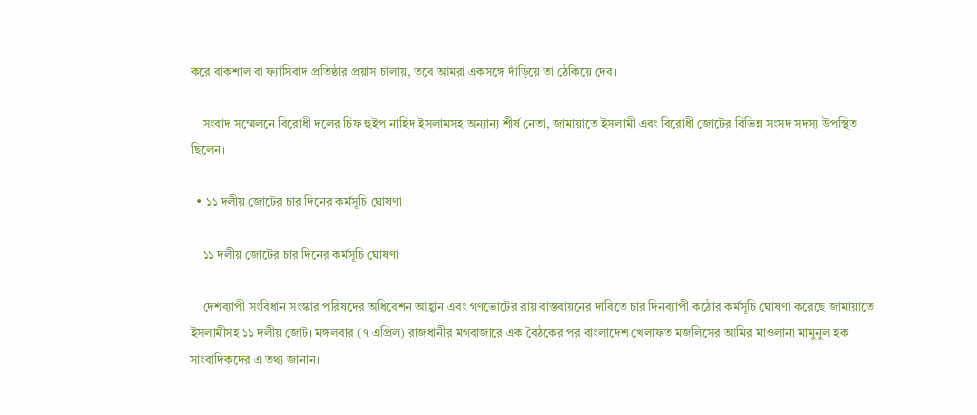করে বাকশাল বা ফ্যাসিবাদ প্রতিষ্ঠার প্রয়াস চালায়, তবে আমরা একসঙ্গে দাঁড়িয়ে তা ঠেকিয়ে দেব।

    সংবাদ সম্মেলনে বিরোধী দলের চিফ হুইপ নাহিদ ইসলামসহ অন্যান্য শীর্ষ নেতা, জামায়াতে ইসলামী এবং বিরোধী জোটের বিভিন্ন সংসদ সদস্য উপস্থিত ছিলেন।

  • ১১ দলীয় জোটের চার দিনের কর্মসূচি ঘোষণা

    ১১ দলীয় জোটের চার দিনের কর্মসূচি ঘোষণা

    দেশব্যাপী সংবিধান সংস্কার পরিষদের অধিবেশন আহ্বান এবং গণভোটের রায় বাস্তবায়নের দাবিতে চার দিনব্যাপী কঠোর কর্মসূচি ঘোষণা করেছে জামায়াতে ইসলামীসহ ১১ দলীয় জোট। মঙ্গলবার (৭ এপ্রিল) রাজধানীর মগবাজারে এক বৈঠকের পর বাংলাদেশ খেলাফত মজলিসের আমির মাওলানা মামুনুল হক সাংবাদিকদের এ তথ্য জানান।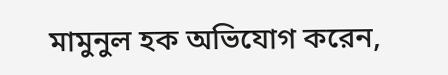মামুনুল হক অভিযোগ করেন,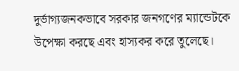দুর্ভাগ্যজনকভাবে সরকার জনগণের ম্যান্ডেটকে উপেক্ষা করছে এবং হাস্যকর করে তুলেছে।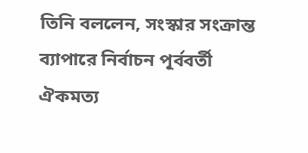তিনি বললেন, সংস্কার সংক্রান্ত ব্যাপারে নির্বাচন পূর্ববর্তী ঐকমত্য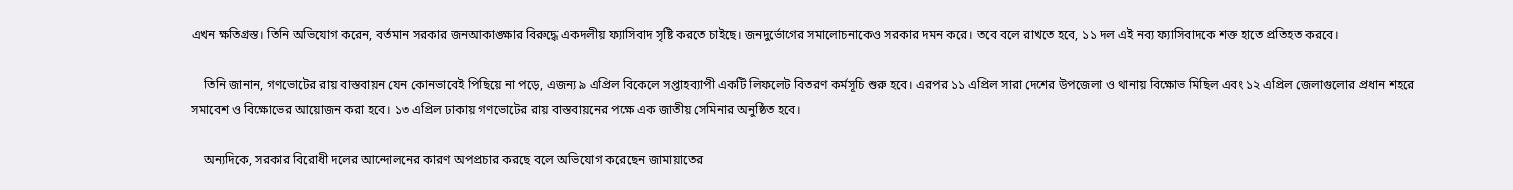এখন ক্ষতিগ্রস্ত। তিনি অভিযোগ করেন, বর্তমান সরকার জনআকাঙ্ক্ষার বিরুদ্ধে একদলীয় ফ্যাসিবাদ সৃষ্টি করতে চাইছে। জনদুর্ভোগের সমালোচনাকেও সরকার দমন করে। তবে বলে রাখতে হবে, ১১ দল এই নব্য ফ্যাসিবাদকে শক্ত হাতে প্রতিহত করবে।

    তিনি জানান, গণভোটের রায় বাস্তবায়ন যেন কোনভাবেই পিছিয়ে না পড়ে, এজন্য ৯ এপ্রিল বিকেলে সপ্তাহব্যাপী একটি লিফলেট বিতরণ কর্মসূচি শুরু হবে। এরপর ১১ এপ্রিল সারা দেশের উপজেলা ও থানায় বিক্ষোভ মিছিল এবং ১২ এপ্রিল জেলাগুলোর প্রধান শহরে সমাবেশ ও বিক্ষোভের আয়োজন করা হবে। ১৩ এপ্রিল ঢাকায় গণভোটের রায় বাস্তবায়নের পক্ষে এক জাতীয় সেমিনার অনুষ্ঠিত হবে।

    অন্যদিকে, সরকার বিরোধী দলের আন্দোলনের কারণ অপপ্রচার করছে বলে অভিযোগ করেছেন জামায়াতের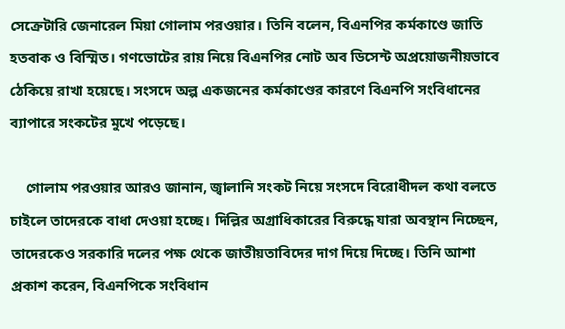সেক্রেটারি জেনারেল মিয়া গোলাম পরওয়ার। তিনি বলেন, বিএনপির কর্মকাণ্ডে জাতি হতবাক ও বিস্মিত। গণভোটের রায় নিয়ে বিএনপির নোট অব ডিসেন্ট অপ্রয়োজনীয়ভাবে ঠেকিয়ে রাখা হয়েছে। সংসদে অল্প একজনের কর্মকাণ্ডের কারণে বিএনপি সংবিধানের ব্যাপারে সংকটের মুখে পড়েছে।

    গোলাম পরওয়ার আরও জানান, জ্বালানি সংকট নিয়ে সংসদে বিরোধীদল কথা বলতে চাইলে তাদেরকে বাধা দেওয়া হচ্ছে। দিল্লির অগ্রাধিকারের বিরুদ্ধে যারা অবস্থান নিচ্ছেন, তাদেরকেও সরকারি দলের পক্ষ থেকে জাতীয়তাবিদের দাগ দিয়ে দিচ্ছে। তিনি আশা প্রকাশ করেন, বিএনপিকে সংবিধান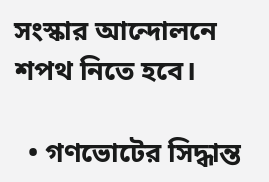সংস্কার আন্দোলনে শপথ নিতে হবে।

  • গণভোটের সিদ্ধান্ত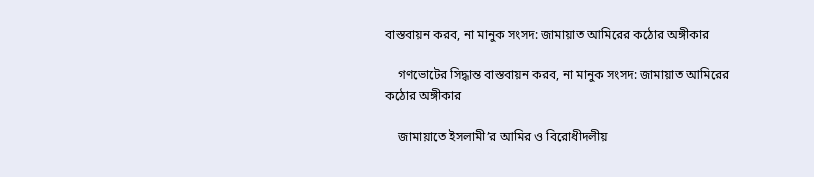বাস্তবায়ন করব, না মানুক সংসদ: জামায়াত আমিরের কঠোর অঙ্গীকার

    গণভোটের সিদ্ধান্ত বাস্তবায়ন করব, না মানুক সংসদ: জামায়াত আমিরের কঠোর অঙ্গীকার

    জামায়াতে ইসলামী’র আমির ও বিরোধীদলীয়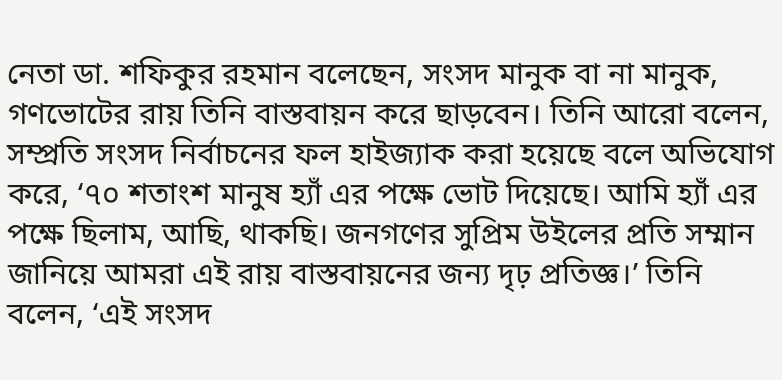নেতা ডা. শফিকুর রহমান বলেছেন, সংসদ মানুক বা না মানুক, গণভোটের রায় তিনি বাস্তবায়ন করে ছাড়বেন। তিনি আরো বলেন, সম্প্রতি সংসদ নির্বাচনের ফল হাইজ্যাক করা হয়েছে বলে অভিযোগ করে, ‘৭০ শতাংশ মানুষ হ্যাঁ এর পক্ষে ভোট দিয়েছে। আমি হ্যাঁ এর পক্ষে ছিলাম, আছি, থাকছি। জনগণের সুপ্রিম উইলের প্রতি সম্মান জানিয়ে আমরা এই রায় বাস্তবায়নের জন্য দৃঢ় প্রতিজ্ঞ।’ তিনি বলেন, ‘এই সংসদ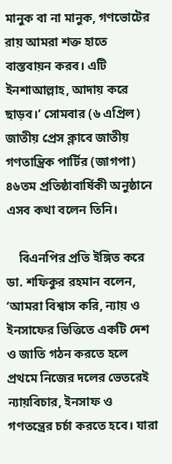মানুক বা না মানুক, গণভোটের রায় আমরা শক্ত হাতে বাস্তবায়ন করব। এটি ইনশাআল্লাহ, আদায় করে ছাড়ব।’ সোমবার (৬ এপ্রিল) জাতীয় প্রেস ক্লাবে জাতীয় গণতান্ত্রিক পার্টির (জাগপা) ৪৬তম প্রতিষ্ঠাবার্ষিকী অনুষ্ঠানে এসব কথা বলেন তিনি।

    বিএনপির প্রতি ইঙ্গিত করে ডা. শফিকুর রহমান বলেন, ‘আমরা বিশ্বাস করি, ন্যায় ও ইনসাফের ভিত্তিতে একটি দেশ ও জাতি গঠন করতে হলে প্রথমে নিজের দলের ভেতরেই ন্যায়বিচার, ইনসাফ ও গণতন্ত্রের চর্চা করতে হবে। যারা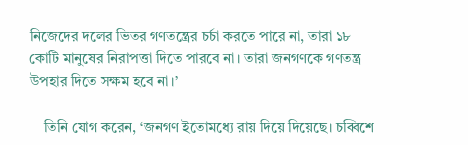নিজেদের দলের ভিতর গণতন্ত্রের চর্চা করতে পারে না, তারা ১৮ কোটি মানুষের নিরাপত্তা দিতে পারবে না। তারা জনগণকে গণতন্ত্র উপহার দিতে সক্ষম হবে না।’

    তিনি যোগ করেন, ‘জনগণ ইতোমধ্যে রায় দিয়ে দিয়েছে। চব্বিশে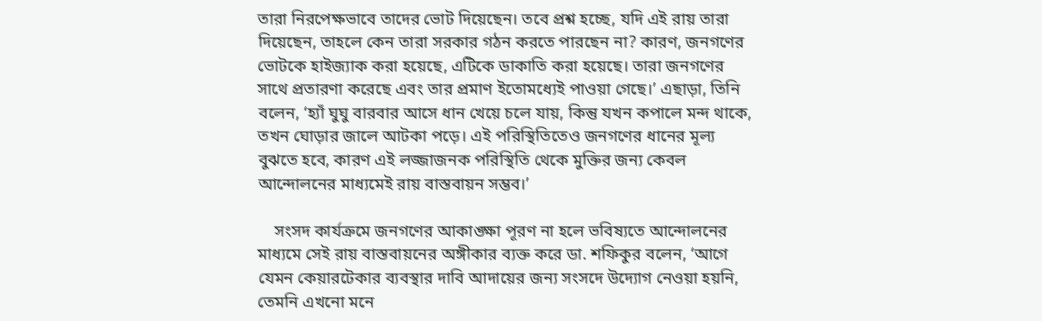তারা নিরপেক্ষভাবে তাদের ভোট দিয়েছেন। তবে প্রশ্ন হচ্ছে, যদি এই রায় তারা দিয়েছেন, তাহলে কেন তারা সরকার গঠন করতে পারছেন না? কারণ, জনগণের ভোটকে হাইজ্যাক করা হয়েছে, এটিকে ডাকাতি করা হয়েছে। তারা জনগণের সাথে প্রতারণা করেছে এবং তার প্রমাণ ইতোমধ্যেই পাওয়া গেছে।’ এছাড়া, তিনি বলেন, ‘হ্যাঁ ঘুঘু বারবার আসে ধান খেয়ে চলে যায়, কিন্তু যখন কপালে মন্দ থাকে, তখন ঘোড়ার জালে আটকা পড়ে। এই পরিস্থিতিতেও জনগণের ধানের মূল্য বুঝতে হবে, কারণ এই লজ্জাজনক পরিস্থিতি থেকে মুক্তির জন্য কেবল আন্দোলনের মাধ্যমেই রায় বাস্তবায়ন সম্ভব।’

    সংসদ কার্যক্রমে জনগণের আকাঙ্ক্ষা পূরণ না হলে ভবিষ্যতে আন্দোলনের মাধ্যমে সেই রায় বাস্তবায়নের অঙ্গীকার ব্যক্ত করে ডা. শফিকুর বলেন, ‘আগে যেমন কেয়ারটেকার ব্যবস্থার দাবি আদায়ের জন্য সংসদে উদ্যোগ নেওয়া হয়নি, তেমনি এখনো মনে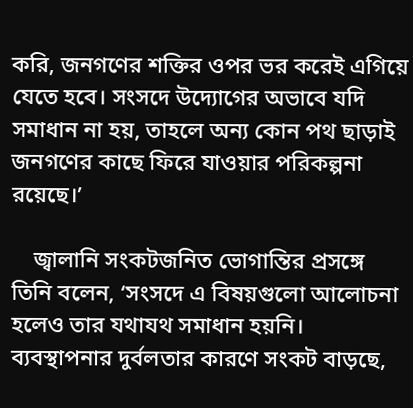করি, জনগণের শক্তির ওপর ভর করেই এগিয়ে যেতে হবে। সংসদে উদ্যোগের অভাবে যদি সমাধান না হয়, তাহলে অন্য কোন পথ ছাড়াই জনগণের কাছে ফিরে যাওয়ার পরিকল্পনা রয়েছে।’

    জ্বালানি সংকটজনিত ভোগান্তির প্রসঙ্গে তিনি বলেন, ‘সংসদে এ বিষয়গুলো আলোচনা হলেও তার যথাযথ সমাধান হয়নি। ব্যবস্থাপনার দুর্বলতার কারণে সংকট বাড়ছে,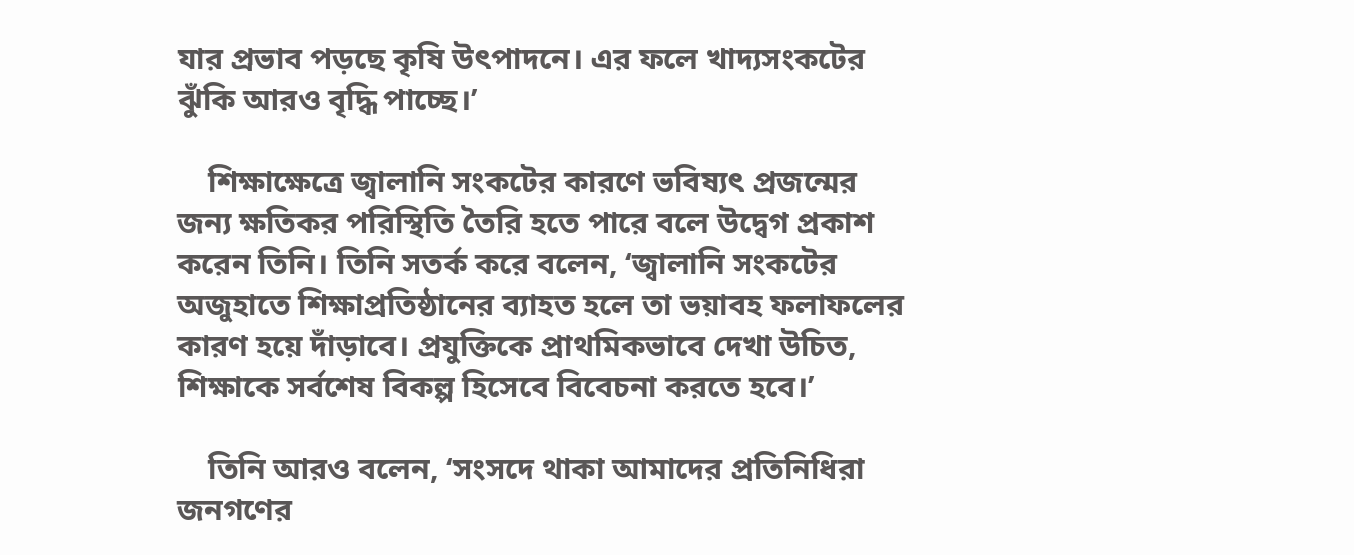যার প্রভাব পড়ছে কৃষি উৎপাদনে। এর ফলে খাদ্যসংকটের ঝুঁকি আরও বৃদ্ধি পাচ্ছে।’

    শিক্ষাক্ষেত্রে জ্বালানি সংকটের কারণে ভবিষ্যৎ প্রজন্মের জন্য ক্ষতিকর পরিস্থিতি তৈরি হতে পারে বলে উদ্বেগ প্রকাশ করেন তিনি। তিনি সতর্ক করে বলেন, ‘জ্বালানি সংকটের অজুহাতে শিক্ষাপ্রতিষ্ঠানের ব্যাহত হলে তা ভয়াবহ ফলাফলের কারণ হয়ে দাঁড়াবে। প্রযুক্তিকে প্রাথমিকভাবে দেখা উচিত, শিক্ষাকে সর্বশেষ বিকল্প হিসেবে বিবেচনা করতে হবে।’

    তিনি আরও বলেন, ‘সংসদে থাকা আমাদের প্রতিনিধিরা জনগণের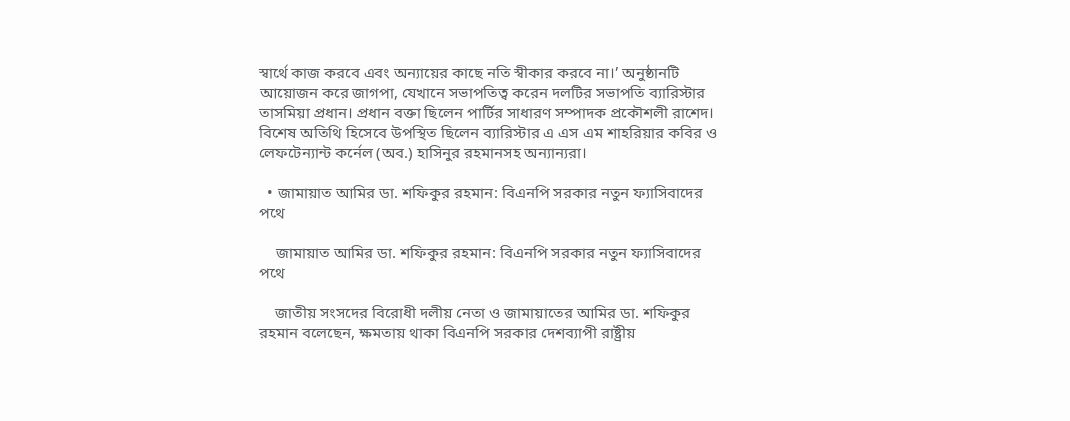স্বার্থে কাজ করবে এবং অন্যায়ের কাছে নতি স্বীকার করবে না।’ অনুষ্ঠানটি আয়োজন করে জাগপা, যেখানে সভাপতিত্ব করেন দলটির সভাপতি ব্যারিস্টার তাসমিয়া প্রধান। প্রধান বক্তা ছিলেন পার্টির সাধারণ সম্পাদক প্রকৌশলী রাশেদ। বিশেষ অতিথি হিসেবে উপস্থিত ছিলেন ব্যারিস্টার এ এস এম শাহরিয়ার কবির ও লেফটেন্যান্ট কর্নেল (অব.) হাসিনুর রহমানসহ অন্যান্যরা।

  • জামায়াত আমির ডা. শফিকুর রহমান: বিএনপি সরকার নতুন ফ্যাসিবাদের পথে

    জামায়াত আমির ডা. শফিকুর রহমান: বিএনপি সরকার নতুন ফ্যাসিবাদের পথে

    জাতীয় সংসদের বিরোধী দলীয় নেতা ও জামায়াতের আমির ডা. শফিকুর রহমান বলেছেন, ক্ষমতায় থাকা বিএনপি সরকার দেশব্যাপী রাষ্ট্রীয়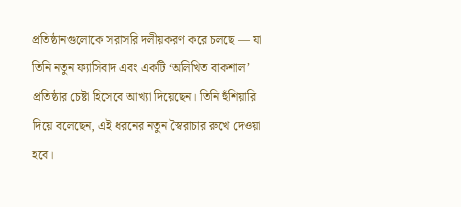প্রতিষ্ঠানগুলোকে সরাসরি দলীয়করণ করে চলছে — যা তিনি নতুন ফ্যাসিবাদ এবং একটি ‘অলিখিত বাকশাল’ প্রতিষ্ঠার চেষ্টা হিসেবে আখ্যা দিয়েছেন। তিনি হুঁশিয়ারি দিয়ে বলেছেন, এই ধরনের নতুন স্বৈরাচার রুখে দেওয়া হবে।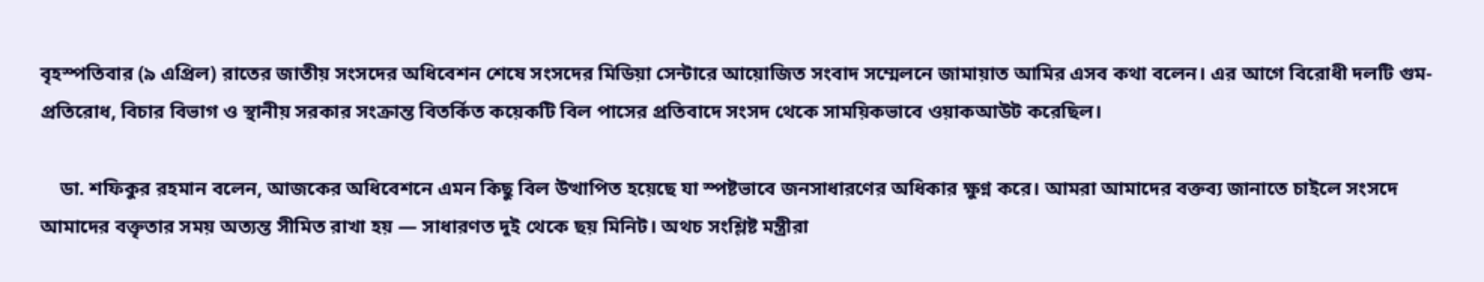বৃহস্পতিবার (৯ এপ্রিল) রাতের জাতীয় সংসদের অধিবেশন শেষে সংসদের মিডিয়া সেন্টারে আয়োজিত সংবাদ সম্মেলনে জামায়াত আমির এসব কথা বলেন। এর আগে বিরোধী দলটি গুম-প্রতিরোধ, বিচার বিভাগ ও স্থানীয় সরকার সংক্রান্ত বিতর্কিত কয়েকটি বিল পাসের প্রতিবাদে সংসদ থেকে সাময়িকভাবে ওয়াকআউট করেছিল।

    ডা. শফিকুর রহমান বলেন, আজকের অধিবেশনে এমন কিছু বিল উত্থাপিত হয়েছে যা স্পষ্টভাবে জনসাধারণের অধিকার ক্ষুণ্ন করে। আমরা আমাদের বক্তব্য জানাতে চাইলে সংসদে আমাদের বক্তৃতার সময় অত্যন্ত সীমিত রাখা হয় — সাধারণত দুই থেকে ছয় মিনিট। অথচ সংশ্লিষ্ট মন্ত্রীরা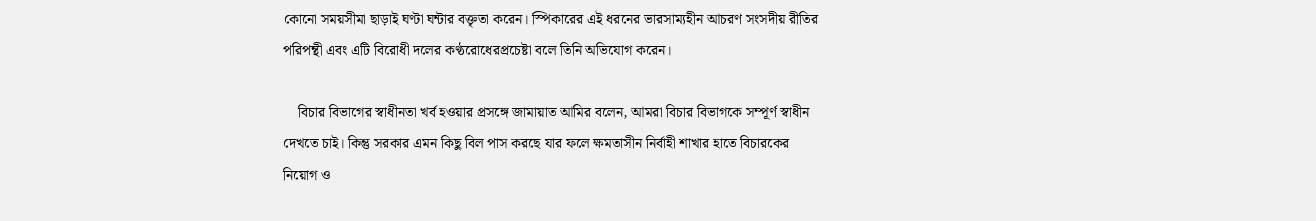কোনো সময়সীমা ছাড়াই ঘণ্টা ঘন্টার বক্তৃতা করেন। স্পিকারের এই ধরনের ভারসাম্যহীন আচরণ সংসদীয় রীতির পরিপন্থী এবং এটি বিরোধী দলের কণ্ঠরোধেরপ্রচেষ্টা বলে তিনি অভিযোগ করেন।

    বিচার বিভাগের স্বাধীনতা খর্ব হওয়ার প্রসঙ্গে জামায়াত আমির বলেন, আমরা বিচার বিভাগকে সম্পূর্ণ স্বাধীন দেখতে চাই। কিন্তু সরকার এমন কিছু বিল পাস করছে যার ফলে ক্ষমতাসীন নির্বাহী শাখার হাতে বিচারকের নিয়োগ ও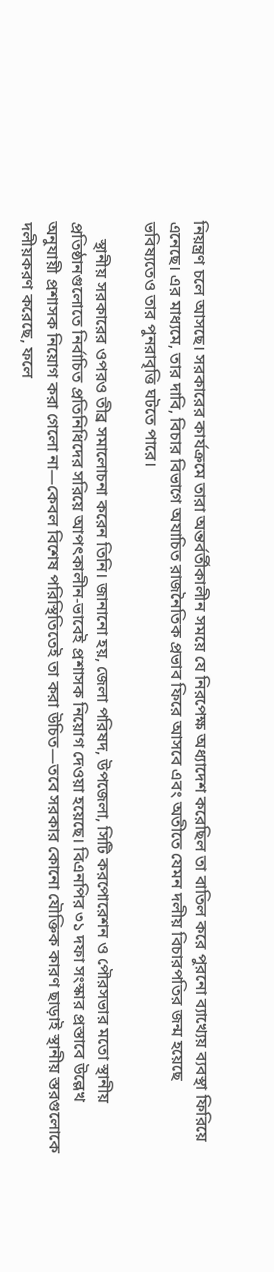নিয়ন্ত্রণ চলে আসছে। সরকারের কার্যক্রমে তারা অন্তর্বর্তীকালীন সময়ে যে নিরপেক্ষ অধ্যাদেশ করেছিল তা বাতিল করে পুরনো ব্যাখ্যেয় ব্যবস্থা ফিরিয়ে এনেছে। এর মাধ্যমে, তার দাবি, বিচার বিভাগে অযাচিত রাজনৈতিক প্রভাব ফিরে আসবে এবং অতীতে যেমন দলীয় বিচারপতির জন্ম হয়েছে ভবিষ্যতেও তার পুনরাবৃত্তি ঘটতে পারে।

    স্থানীয় সরকারের ওপরও তীব্র সমালোচনা করেন তিনি। জানানো হয়, জেলা পরিষদ, উপজেলা, সিটি করপোরেশন ও পৌরসভার মতো স্থানীয় প্রতিষ্ঠানগুলোতে নির্বাচিত প্রতিনিধিদের সরিয়ে আপৎকালীন-ভাবেই প্রশাসক নিয়োগ দেওয়া হয়েছে। বিএনপির ৩১ দফা সংস্কার প্রস্তাবে উল্লেখ অনুযায়ী প্রশাসক নিয়োগ করা গেলো না—কেবল বিশেষ পরিস্থিতিতেই তা করা উচিত—তবে সরকার কোনো যৌক্তিক কারণ ছাড়াই স্থানীয় স্তরগুলোকে দলীয়করণ করেছে, ফলে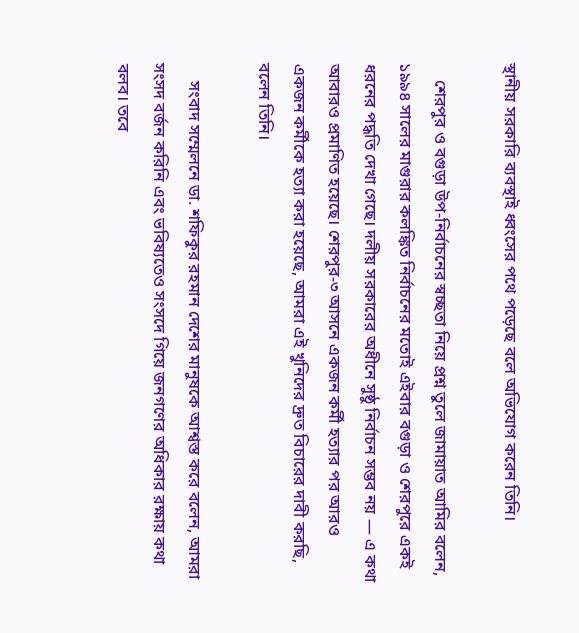স্থানীয় সরকারি ব্যবস্থাই ধ্বংসের পথে পড়েছে বলে অভিযোগ করেন তিনি।

    শেরপুর ও বগুড়া উপ-নির্বাচনের স্বচ্ছতা নিয়ে প্রশ্ন তুলে জামায়াত আমির বলেন, ১৯৯৪ সালের মাগুরার কলঙ্কিত নির্বাচনের মতোই এইবার বগুড়া ও শেরপুরে একই ধরনের পদ্ধতি দেখা গেছে। দলীয় সরকারের অধীনে সুষ্ঠু নির্বাচন সম্ভব নয় — এ কথা আবারও প্রমাণিত হয়েছে। শেরপুর-৩ আসনে একজন কর্মী হত্যার পর আরও একজন কর্মীকে হত্যা করা হয়েছে, আমরা এই খুনিদের দ্রুত বিচারের দাবী করছি, বলেন তিনি।

    সংবাদ সম্মেলনে ডা. শফিকুর রহমান দেশের মানুষকে আশ্বস্ত করে বলেন, আমরা সংসদ বর্জন করিনি এবং ভবিষ্যতেও সংসদে গিয়ে জনগণের অধিকার রক্ষায় কথা বলব। তবে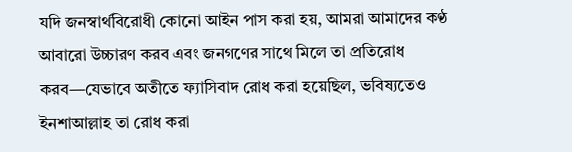যদি জনস্বার্থবিরোধী কোনো আইন পাস করা হয়, আমরা আমাদের কণ্ঠ আবারো উচ্চারণ করব এবং জনগণের সাথে মিলে তা প্রতিরোধ করব—যেভাবে অতীতে ফ্যাসিবাদ রোধ করা হয়েছিল, ভবিষ্যতেও ইনশাআল্লাহ তা রোধ করা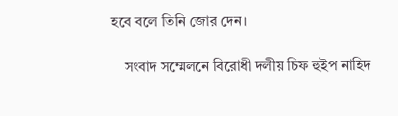হবে বলে তিনি জোর দেন।

    সংবাদ সম্মেলনে বিরোধী দলীয় চিফ হুইপ নাহিদ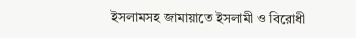ইসলামসহ জামায়াতে ইসলামী ও বিরোধী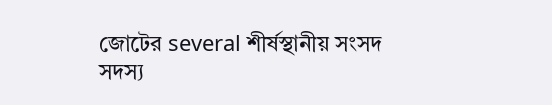জোটের several শীর্ষস্থানীয় সংসদ সদস্য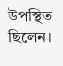উপস্থিত ছিলেন।